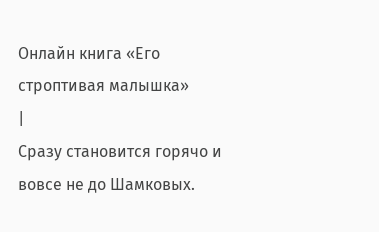Онлайн книга «Его строптивая малышка»
|
Сразу становится горячо и вовсе не до Шамковых.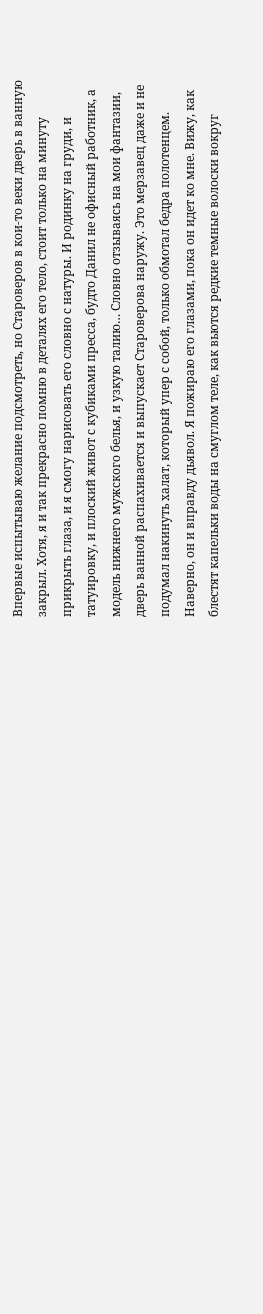Впервые испытываю желание подсмотреть, но Староверов в кои-то веки дверь в ванную закрыл. Хотя, я и так прекрасно помню в деталях его тело, стоит только на минуту прикрыть глаза, и я смогу нарисовать его словно с натуры. И родинку на груди, и татуировку, и плоский живот с кубиками пресса, будто Данил не офисный работник, а модель нижнего мужского белья, и узкую талию… Словно отзываясь на мои фантазии, дверь ванной распахивается и выпускает Староверова наружу. Это мерзавец даже и не подумал накинуть халат, который упер с собой, только обмотал бедра полотенцем. Наверно, он и вправду дьявол. Я пожираю его глазами, пока он идет ко мне. Вижу, как блестят капельки воды на смуглом теле, как вьются редкие темные волоски вокруг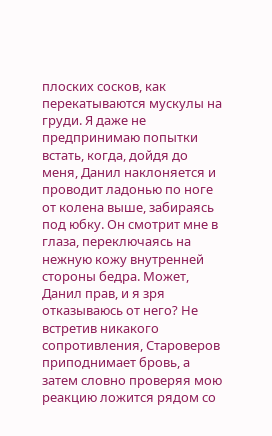плоских сосков, как перекатываются мускулы на груди. Я даже не предпринимаю попытки встать, когда, дойдя до меня, Данил наклоняется и проводит ладонью по ноге от колена выше, забираясь под юбку. Он смотрит мне в глаза, переключаясь на нежную кожу внутренней стороны бедра. Может, Данил прав, и я зря отказываюсь от него? Не встретив никакого сопротивления, Староверов приподнимает бровь, а затем словно проверяя мою реакцию ложится рядом со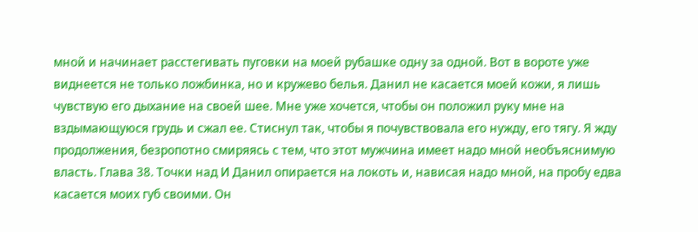мной и начинает расстегивать пуговки на моей рубашке одну за одной. Вот в вороте уже виднеется не только ложбинка, но и кружево белья. Данил не касается моей кожи, я лишь чувствую его дыхание на своей шее. Мне уже хочется, чтобы он положил руку мне на вздымающуюся грудь и сжал ее. Стиснул так, чтобы я почувствовала его нужду, его тягу. Я жду продолжения, безропотно смиряясь с тем, что этот мужчина имеет надо мной необъяснимую власть. Глава 38. Точки над И Данил опирается на локоть и, нависая надо мной, на пробу едва касается моих губ своими. Он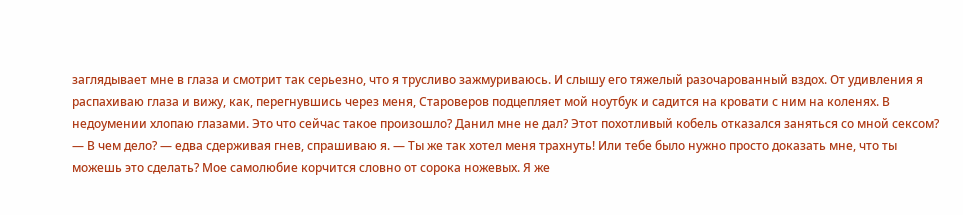заглядывает мне в глаза и смотрит так серьезно, что я трусливо зажмуриваюсь. И слышу его тяжелый разочарованный вздох. От удивления я распахиваю глаза и вижу, как, перегнувшись через меня, Староверов подцепляет мой ноутбук и садится на кровати с ним на коленях. В недоумении хлопаю глазами. Это что сейчас такое произошло? Данил мне не дал? Этот похотливый кобель отказался заняться со мной сексом? — В чем дело? — едва сдерживая гнев, спрашиваю я. — Ты же так хотел меня трахнуть! Или тебе было нужно просто доказать мне, что ты можешь это сделать? Мое самолюбие корчится словно от сорока ножевых. Я же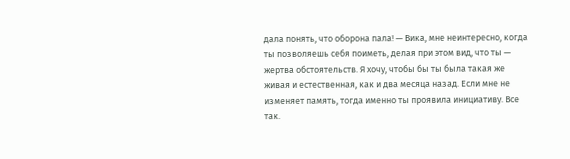дала понять, что оборона пала! — Вика, мне неинтересно, когда ты позволяешь себя поиметь, делая при этом вид, что ты — жертва обстоятельств. Я хочу, чтобы бы ты была такая же живая и естественная, как и два месяца назад. Если мне не изменяет память, тогда именно ты проявила инициативу. Все так.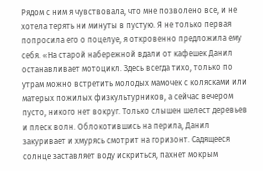Рядом с ним я чувствовала, что мне позволено все, и не хотела терять ни минуты в пустую. Я не только первая попросила его о поцелуе, я откровенно предложила ему себя. «На старой набережной вдали от кафешек Данил останавливает мотоцикл. Здесь всегда тихо, только по утрам можно встретить молодых мамочек с колясками или матерых пожилых физкультурников, а сейчас вечером пусто, никого нет вокруг. Только слышен шелест деревьев и плеск волн. Облокотившись на перила, Данил закуривает и хмурясь смотрит на горизонт. Садящееся солнце заставляет воду искриться, пахнет мокрым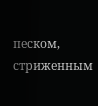песком, стриженным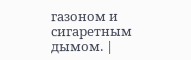газоном и сигаретным дымом. |